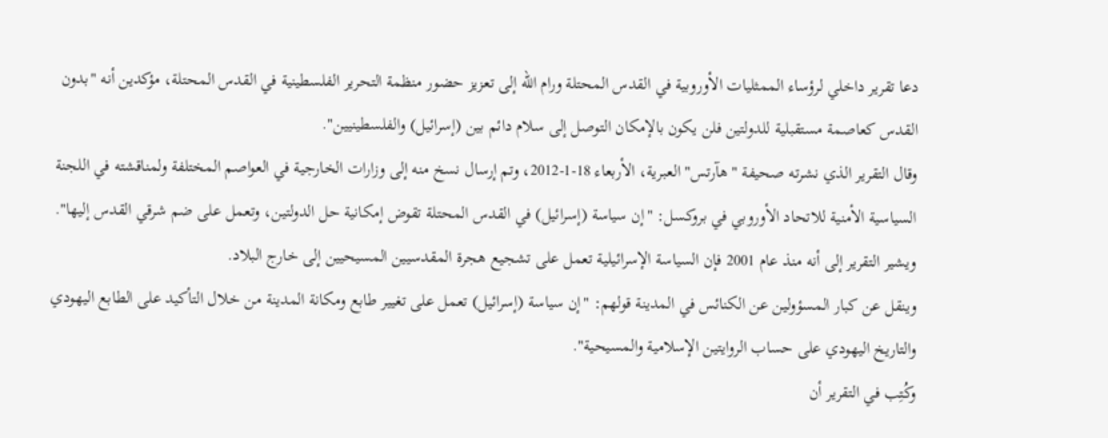دعا تقرير داخلي لرؤساء الممثليات الأوروبية في القدس المحتلة ورام الله إلى تعزيز حضور منظمة التحرير الفلسطينية في القدس المحتلة، مؤكدين أنه "بدون القدس كعاصمة مستقبلية للدولتين فلن يكون بالإمكان التوصل إلى سلام دائم بين (إسرائيل) والفلسطينيين".
وقال التقرير الذي نشرته صحيفة "هآرتس" العبرية، الأربعاء 18-1-2012، وتم إرسال نسخ منه إلى وزارات الخارجية في العواصم المختلفة ولمناقشته في اللجنة السياسية الأمنية للاتحاد الأوروبي في بروكسل: "إن سياسة (إسرائيل) في القدس المحتلة تقوض إمكانية حل الدولتين، وتعمل على ضم شرقي القدس إليها".
ويشير التقرير إلى أنه منذ عام 2001 فإن السياسة الإسرائيلية تعمل على تشجيع هجرة المقدسيين المسيحيين إلى خارج البلاد.
وينقل عن كبار المسؤولين عن الكنائس في المدينة قولهم: "إن سياسة (إسرائيل) تعمل على تغيير طابع ومكانة المدينة من خلال التأكيد على الطابع اليهودي والتاريخ اليهودي على حساب الروايتين الإسلامية والمسيحية".
وكُتِب في التقرير أن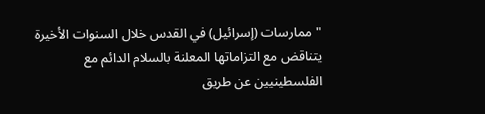"ممارسات (إسرائيل) في القدس خلال السنوات الأخيرة يتناقض مع التزاماتها المعلنة بالسلام الدائم مع الفلسطينيين عن طريق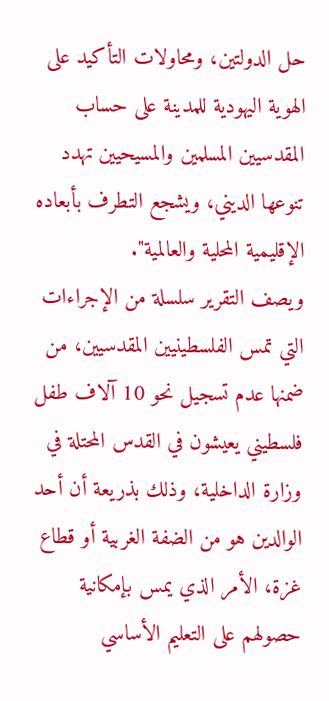حل الدولتين، ومحاولات التأكيد على الهوية اليهودية للمدينة على حساب المقدسيين المسلمين والمسيحيين تهدد تنوعها الديني، ويشجع التطرف بأبعاده الإقليمية المحلية والعالمية".
ويصف التقرير سلسلة من الإجراءات التي تمس الفلسطينيين المقدسيين، من ضمنها عدم تسجيل نحو 10 آلاف طفل فلسطيني يعيشون في القدس المحتلة في وزارة الداخلية، وذلك بذريعة أن أحد الوالدين هو من الضفة الغربية أو قطاع غزة، الأمر الذي يمس بإمكانية حصولهم على التعليم الأساسي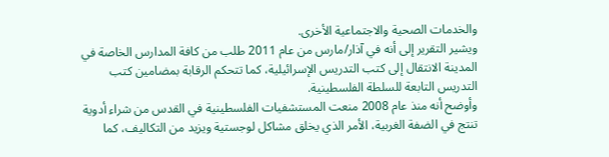والخدمات الصحية والاجتماعية الأخرى.
ويشير التقرير إلى أنه في آذار/مارس من عام 2011 طلب من كافة المدارس الخاصة في المدينة الانتقال إلى كتب التدريس الإسرائيلية، كما تتحكم الرقابة بمضامين كتب التدريس التابعة للسلطة الفلسطينية.
وأوضح أنه منذ عام 2008 منعت المستشفيات الفلسطينية في القدس من شراء أدوية تنتج في الضفة الغربية، الأمر الذي يخلق مشاكل لوجستية ويزيد من التكاليف، كما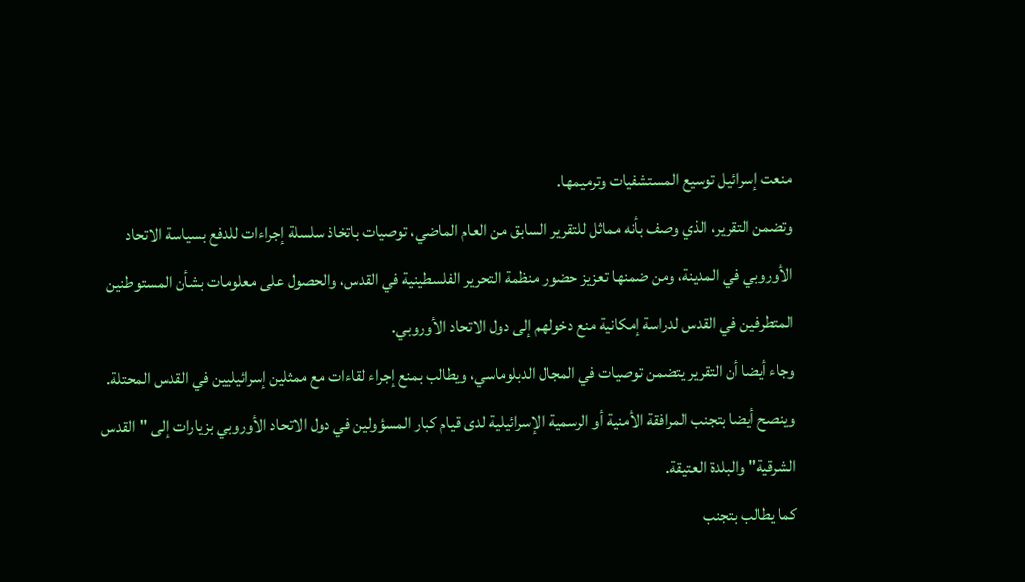منعت إسرائيل توسيع المستشفيات وترميمها.
وتضمن التقرير، الذي وصف بأنه مماثل للتقرير السابق من العام الماضي، توصيات باتخاذ سلسلة إجراءات للدفع بسياسة الاتحاد الأوروبي في المدينة، ومن ضمنها تعزيز حضور منظمة التحرير الفلسطينية في القدس، والحصول على معلومات بشأن المستوطنين المتطرفين في القدس لدراسة إمكانية منع دخولهم إلى دول الاتحاد الأوروبي.
وجاء أيضا أن التقرير يتضمن توصيات في المجال الدبلوماسي، ويطالب بمنع إجراء لقاءات مع ممثلين إسرائيليين في القدس المحتلة.
وينصح أيضا بتجنب المرافقة الأمنية أو الرسمية الإسرائيلية لدى قيام كبار المسؤولين في دول الاتحاد الأوروبي بزيارات إلى "القدس الشرقية" والبلدة العتيقة.
كما يطالب بتجنب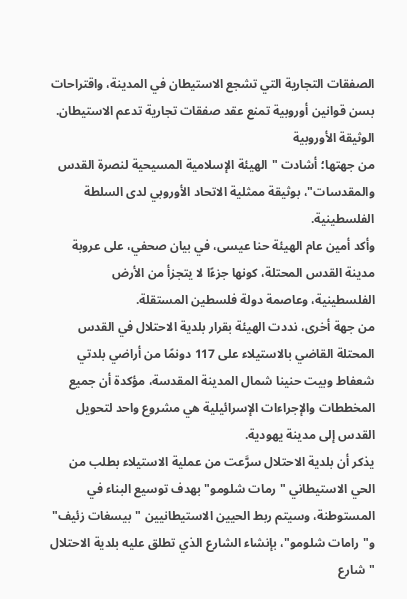الصفقات التجارية التي تشجع الاستيطان في المدينة، واقتراحات بسن قوانين أوروبية تمنع عقد صفقات تجارية تدعم الاستيطان.
الوثيقة الأوروبية
من جهتها؛ أشادت "الهيئة الإسلامية المسيحية لنصرة القدس والمقدسات"، بوثيقة ممثلية الاتحاد الأوروبي لدى السلطة الفلسطينية.
وأكد أمين عام الهيئة حنا عيسى، في بيان صحفي، على عروبة مدينة القدس المحتلة، كونها جزءًا لا يتجزأ من الأرض الفلسطينية، وعاصمة دولة فلسطين المستقلة.
من جهة أخرى، نددت الهيئة بقرار بلدية الاحتلال في القدس المحتلة القاضي بالاستيلاء على 117 دونمًا من أراضي بلدتي شعفاط وبيت حنينا شمال المدينة المقدسة، مؤكدة أن جميع المخططات والإجراءات الإسرائيلية هي مشروع واحد لتحويل القدس إلى مدينة يهودية.
يذكر أن بلدية الاحتلال سرَّعت من عملية الاستيلاء بطلب من الحي الاستيطاني "رمات شلومو" بهدف توسيع البناء في المستوطنة، وسيتم ربط الحيين الاستيطانيين "بيسغات زئيف" و"رامات شلومو"، بإنشاء الشارع الذي تطلق عليه بلدية الاحتلال "شارع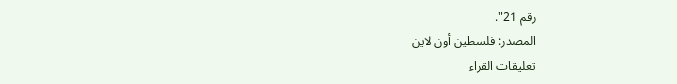رقم 21".
المصدر: فلسطين أون لاين
تعليقات القراء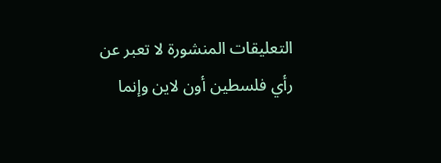التعليقات المنشورة لا تعبر عن رأي فلسطين أون لاين وإنما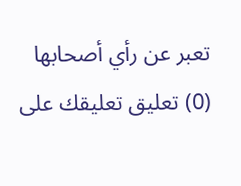تعبر عن رأي أصحابها
(0) تعليق تعليقك على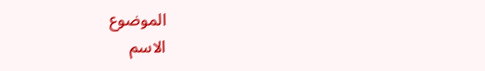الموضوع
الاسم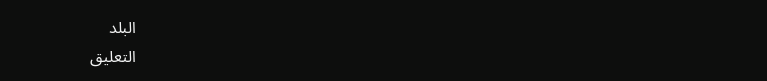البلد
التعليق